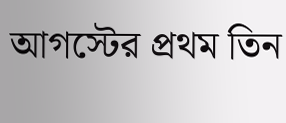আগস্টের প্রথম তিন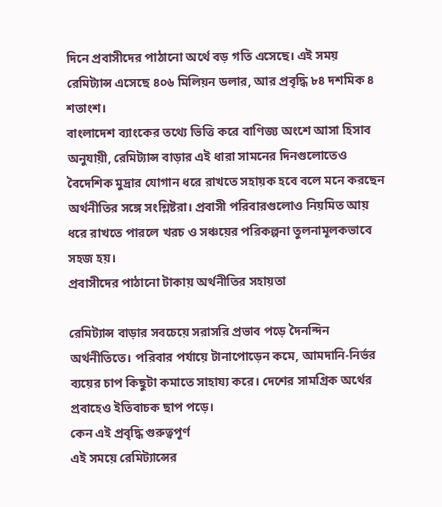দিনে প্রবাসীদের পাঠানো অর্থে বড় গতি এসেছে। এই সময় রেমিট্যান্স এসেছে ৪০৬ মিলিয়ন ডলার, আর প্রবৃদ্ধি ৮৪ দশমিক ৪ শতাংশ।
বাংলাদেশ ব্যাংকের তথ্যে ভিত্তি করে বাণিজ্য অংশে আসা হিসাব অনুযায়ী, রেমিট্যান্স বাড়ার এই ধারা সামনের দিনগুলোতেও বৈদেশিক মুদ্রার যোগান ধরে রাখতে সহায়ক হবে বলে মনে করছেন অর্থনীতির সঙ্গে সংশ্লিষ্টরা। প্রবাসী পরিবারগুলোও নিয়মিত আয় ধরে রাখতে পারলে খরচ ও সঞ্চয়ের পরিকল্পনা তুলনামূলকভাবে সহজ হয়।
প্রবাসীদের পাঠানো টাকায় অর্থনীতির সহায়তা

রেমিট্যান্স বাড়ার সবচেয়ে সরাসরি প্রভাব পড়ে দৈনন্দিন অর্থনীতিতে। পরিবার পর্যায়ে টানাপোড়েন কমে, আমদানি-নির্ভর ব্যয়ের চাপ কিছুটা কমাতে সাহায্য করে। দেশের সামগ্রিক অর্থের প্রবাহেও ইতিবাচক ছাপ পড়ে।
কেন এই প্রবৃদ্ধি গুরুত্বপূর্ণ
এই সময়ে রেমিট্যান্সের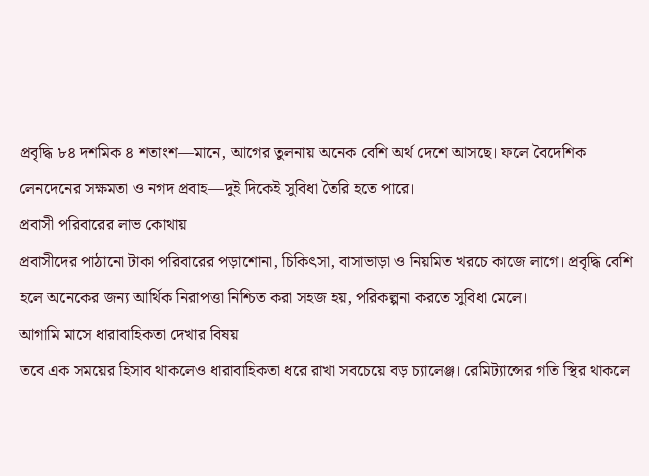প্রবৃদ্ধি ৮৪ দশমিক ৪ শতাংশ—মানে, আগের তুলনায় অনেক বেশি অর্থ দেশে আসছে। ফলে বৈদেশিক লেনদেনের সক্ষমতা ও নগদ প্রবাহ—দুই দিকেই সুবিধা তৈরি হতে পারে।
প্রবাসী পরিবারের লাভ কোথায়
প্রবাসীদের পাঠানো টাকা পরিবারের পড়াশোনা, চিকিৎসা, বাসাভাড়া ও নিয়মিত খরচে কাজে লাগে। প্রবৃদ্ধি বেশি হলে অনেকের জন্য আর্থিক নিরাপত্তা নিশ্চিত করা সহজ হয়, পরিকল্পনা করতে সুবিধা মেলে।
আগামি মাসে ধারাবাহিকতা দেখার বিষয়
তবে এক সময়ের হিসাব থাকলেও ধারাবাহিকতা ধরে রাখা সবচেয়ে বড় চ্যালেঞ্জ। রেমিট্যান্সের গতি স্থির থাকলে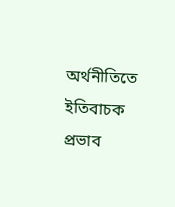অর্থনীতিতে ইতিবাচক প্রভাব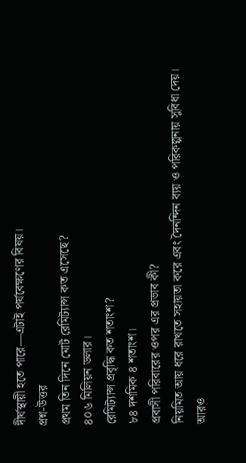দীর্ঘস্থায়ী হতে পারে—এটাই পর্যবেক্ষণের বিষয়।
প্রশ্ন-উত্তর
প্রথম তিন দিনে মোট রেমিট্যান্স কত এসেছে?
৪০৬ মিলিয়ন ডলার।
রেমিট্যান্স প্রবৃদ্ধি কত শতাংশ?
৮৪ দশমিক ৪ শতাংশ।
প্রবাসী পরিবারের ওপর এর প্রভাব কী?
নিয়মিত আয় ধরে রাখতে সহায়তা করে এবং দৈনন্দিন ব্যয় ও পরিকল্পনায় সুবিধা দেয়।
আরও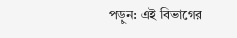পড়ুন: এই বিভাগের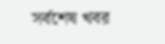সর্বশেষ খবর